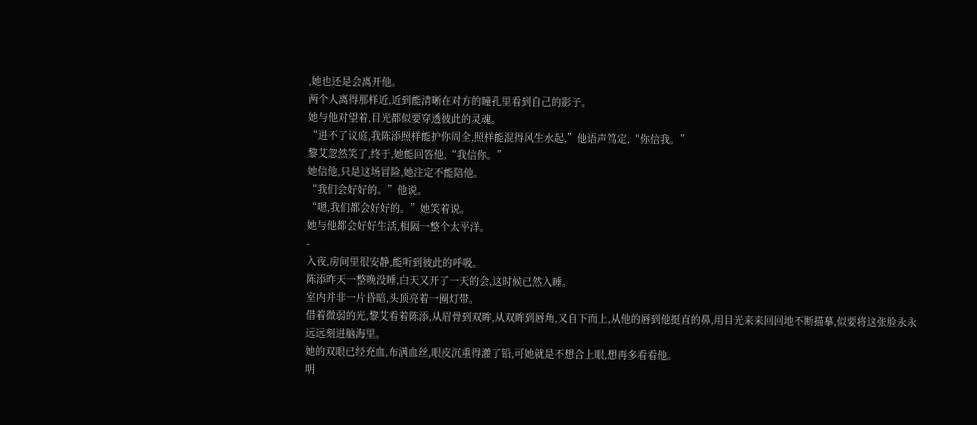,她也还是会离开他。
两个人离得那样近,近到能清晰在对方的瞳孔里看到自己的影子。
她与他对望着,目光都似要穿透彼此的灵魂。
“进不了议庭,我陈添照样能护你周全,照样能混得风生水起,”他语声笃定,“你信我。”
黎艾忽然笑了,终于,她能回答他,“我信你。”
她信他,只是这场冒险,她注定不能陪他。
“我们会好好的。”他说。
“嗯,我们都会好好的。”她笑着说。
她与他都会好好生活,相隔一整个太平洋。
-
入夜,房间里很安静,能听到彼此的呼吸。
陈添昨天一整晚没睡,白天又开了一天的会,这时候已然入睡。
室内并非一片昏暗,头顶亮着一圈灯带。
借着微弱的光,黎艾看着陈添,从眉骨到双眸,从双眸到唇角,又自下而上,从他的唇到他挺直的鼻,用目光来来回回地不断描摹,似要将这张脸永永远远刻进脑海里。
她的双眼已经充血,布满血丝,眼皮沉重得灌了铅,可她就是不想合上眼,想再多看看他。
明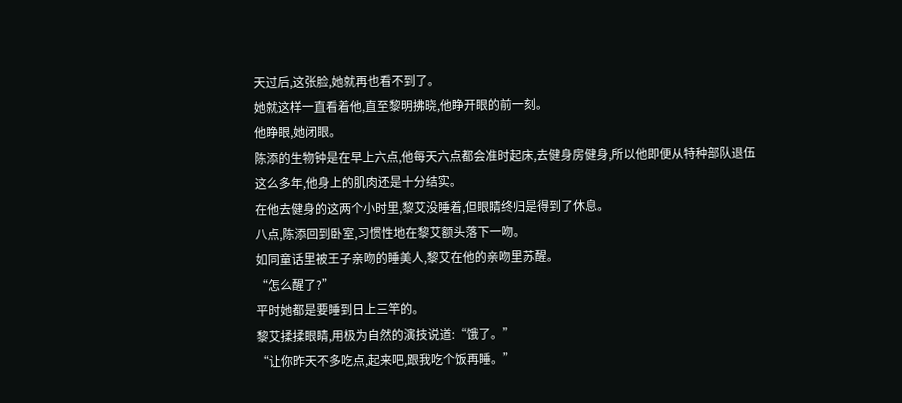天过后,这张脸,她就再也看不到了。
她就这样一直看着他,直至黎明拂晓,他睁开眼的前一刻。
他睁眼,她闭眼。
陈添的生物钟是在早上六点,他每天六点都会准时起床,去健身房健身,所以他即便从特种部队退伍这么多年,他身上的肌肉还是十分结实。
在他去健身的这两个小时里,黎艾没睡着,但眼睛终归是得到了休息。
八点,陈添回到卧室,习惯性地在黎艾额头落下一吻。
如同童话里被王子亲吻的睡美人,黎艾在他的亲吻里苏醒。
“怎么醒了?”
平时她都是要睡到日上三竿的。
黎艾揉揉眼睛,用极为自然的演技说道:“饿了。”
“让你昨天不多吃点,起来吧,跟我吃个饭再睡。”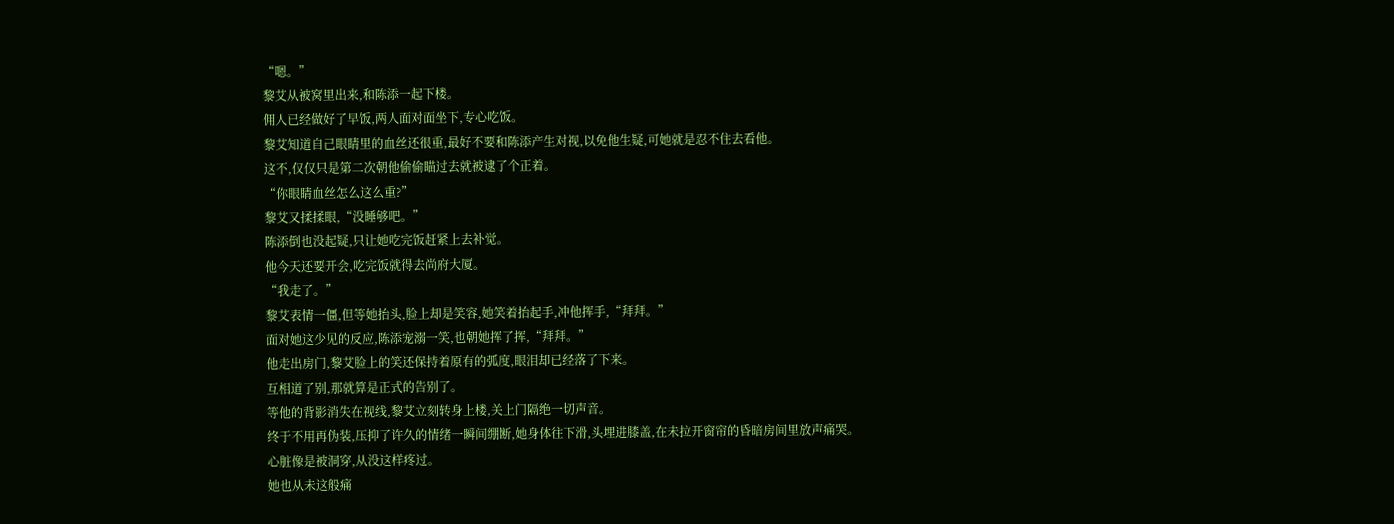“嗯。”
黎艾从被窝里出来,和陈添一起下楼。
佣人已经做好了早饭,两人面对面坐下,专心吃饭。
黎艾知道自己眼睛里的血丝还很重,最好不要和陈添产生对视,以免他生疑,可她就是忍不住去看他。
这不,仅仅只是第二次朝他偷偷瞄过去就被逮了个正着。
“你眼睛血丝怎么这么重?”
黎艾又揉揉眼,“没睡够吧。”
陈添倒也没起疑,只让她吃完饭赶紧上去补觉。
他今天还要开会,吃完饭就得去尚府大厦。
“我走了。”
黎艾表情一僵,但等她抬头,脸上却是笑容,她笑着抬起手,冲他挥手,“拜拜。”
面对她这少见的反应,陈添宠溺一笑,也朝她挥了挥,“拜拜。”
他走出房门,黎艾脸上的笑还保持着原有的弧度,眼泪却已经落了下来。
互相道了别,那就算是正式的告别了。
等他的背影消失在视线,黎艾立刻转身上楼,关上门隔绝一切声音。
终于不用再伪装,压抑了许久的情绪一瞬间绷断,她身体往下滑,头埋进膝盖,在未拉开窗帘的昏暗房间里放声痛哭。
心脏像是被洞穿,从没这样疼过。
她也从未这般痛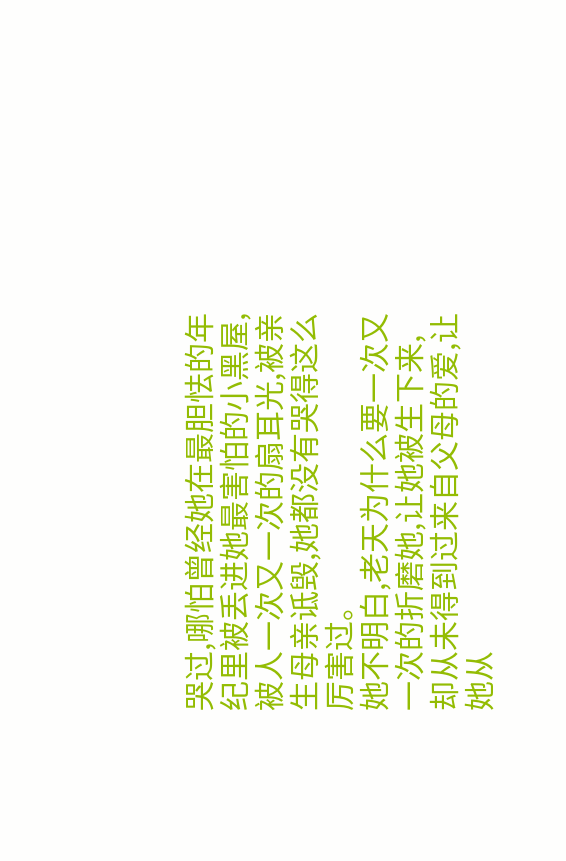哭过,哪怕曾经她在最胆怯的年纪里被丢进她最害怕的小黑屋,被人一次又一次的扇耳光,被亲生母亲诋毁,她都没有哭得这么厉害过。
她不明白,老天为什么要一次又一次的折磨她,让她被生下来,却从未得到过来自父母的爱,让她从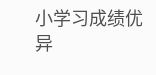小学习成绩优异